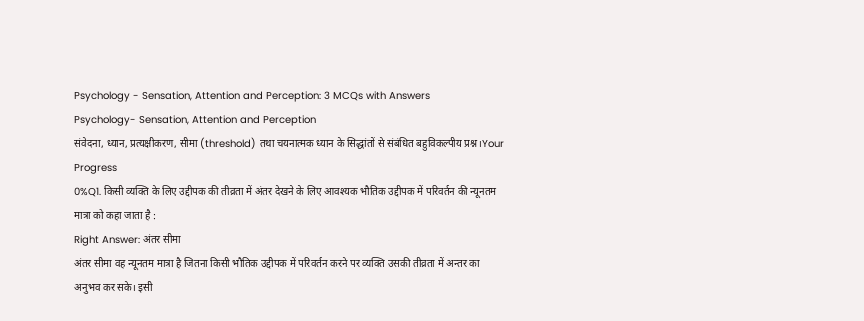Psychology - Sensation, Attention and Perception: 3 MCQs with Answers
Psychology- Sensation, Attention and Perception
संवेदना, ध्यान, प्रत्यक्षीकरण, सीमा (threshold) तथा चयनात्मक ध्यान के सिद्धांतों से संबंधित बहुविकल्पीय प्रश्न।Your Progress
0%Q1. किसी व्यक्ति के लिए उद्दीपक की तीव्रता में अंतर देखने के लिए आवश्यक भौतिक उद्दीपक में परिवर्तन की न्यूनतम मात्रा को कहा जाता है :
Right Answer: अंतर सीमा
अंतर सीमा वह न्यूनतम मात्रा है जितना किसी भौतिक उद्दीपक में परिवर्तन करने पर व्यक्ति उसकी तीव्रता में अन्तर का अनुभव कर सके। इसी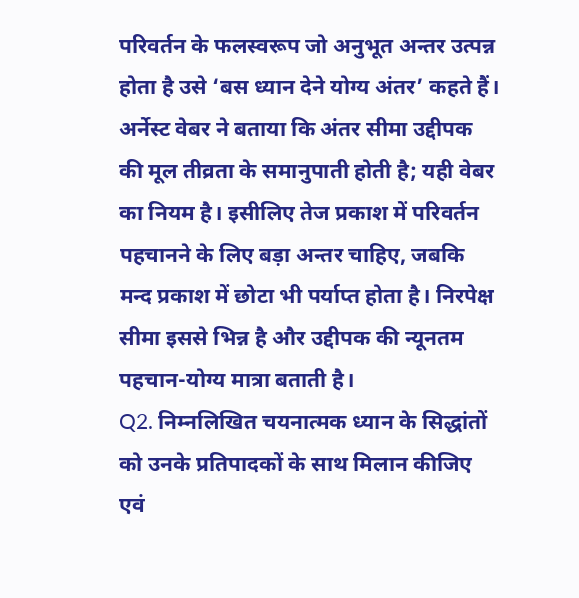परिवर्तन के फलस्वरूप जो अनुभूत अन्तर उत्पन्न होता है उसे ‘बस ध्यान देने योग्य अंतर’ कहते हैं। अर्नेस्ट वेबर ने बताया कि अंतर सीमा उद्दीपक की मूल तीव्रता के समानुपाती होती है; यही वेबर का नियम है। इसीलिए तेज प्रकाश में परिवर्तन पहचानने के लिए बड़ा अन्तर चाहिए, जबकि मन्द प्रकाश में छोटा भी पर्याप्त होता है। निरपेक्ष सीमा इससे भिन्न है और उद्दीपक की न्यूनतम पहचान-योग्य मात्रा बताती है।
Q2. निम्नलिखित चयनात्मक ध्यान के सिद्धांतों को उनके प्रतिपादकों के साथ मिलान कीजिए एवं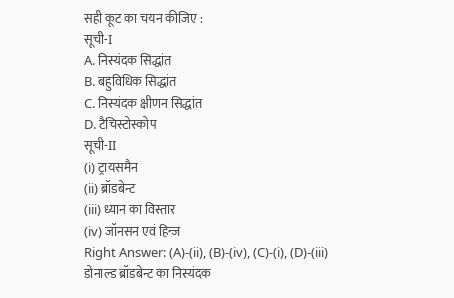सही कूट का चयन कीजिए :
सूची-I
A. निस्यंदक सिद्धांत
B. बहुविधिक सिद्धांत
C. निस्यंदक क्षीणन सिद्धांत
D. टैचिस्टोस्कोप
सूची-II
(i) ट्रायसमैन
(ii) ब्रॉडबेन्ट
(iii) ध्यान का विस्तार
(iv) जॉनसन एवं हिन्ज
Right Answer: (A)-(ii), (B)-(iv), (C)-(i), (D)-(iii)
डोनाल्ड ब्रॉडबेन्ट का निस्यंदक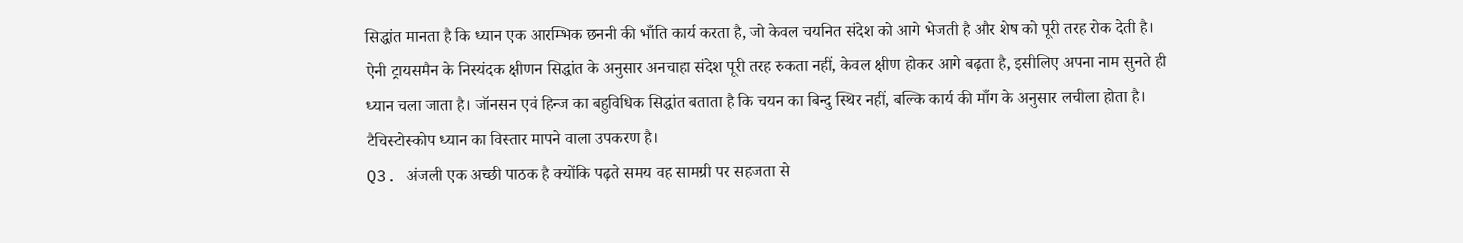सिद्धांत मानता है कि ध्यान एक आरम्भिक छननी की भाँति कार्य करता है, जो केवल चयनित संदेश को आगे भेजती है और शेष को पूरी तरह रोक देती है। ऐनी ट्रायसमैन के निस्यंदक क्षीणन सिद्धांत के अनुसार अनचाहा संदेश पूरी तरह रुकता नहीं, केवल क्षीण होकर आगे बढ़ता है, इसीलिए अपना नाम सुनते ही ध्यान चला जाता है। जॉनसन एवं हिन्ज का बहुविधिक सिद्धांत बताता है कि चयन का बिन्दु स्थिर नहीं, बल्कि कार्य की माँग के अनुसार लचीला होता है। टैचिस्टोस्कोप ध्यान का विस्तार मापने वाला उपकरण है।
Q3. अंजली एक अच्छी पाठक है क्योंकि पढ़ते समय वह सामग्री पर सहजता से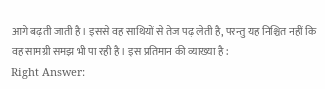आगे बढ़ती जाती है। इससे वह साथियों से तेज पढ़ लेती है, परन्तु यह निश्चित नहीं कि वह सामग्री समझ भी पा रही है। इस प्रतिमान की व्याख्या है :
Right Answer: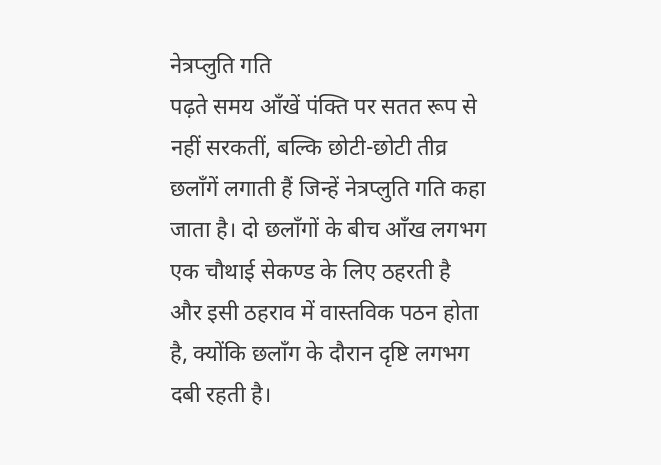नेत्रप्लुति गति
पढ़ते समय आँखें पंक्ति पर सतत रूप से नहीं सरकतीं, बल्कि छोटी-छोटी तीव्र छलाँगें लगाती हैं जिन्हें नेत्रप्लुति गति कहा जाता है। दो छलाँगों के बीच आँख लगभग एक चौथाई सेकण्ड के लिए ठहरती है और इसी ठहराव में वास्तविक पठन होता है, क्योंकि छलाँग के दौरान दृष्टि लगभग दबी रहती है।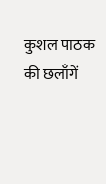कुशल पाठक की छलाँगें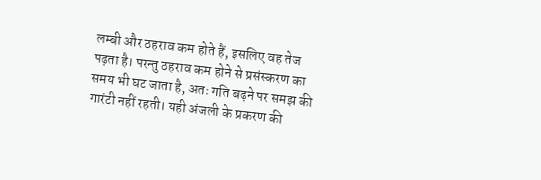लम्बी और ठहराव कम होते हैं, इसलिए वह तेज पढ़ता है। परन्तु ठहराव कम होने से प्रसंस्करण का समय भी घट जाता है, अतः गति बढ़ने पर समझ की गारंटी नहीं रहती। यही अंजली के प्रकरण की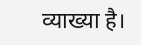व्याख्या है।